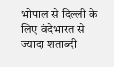भोपाल से दिल्ली के लिए वंदेभारत से ज्यादा शताब्दी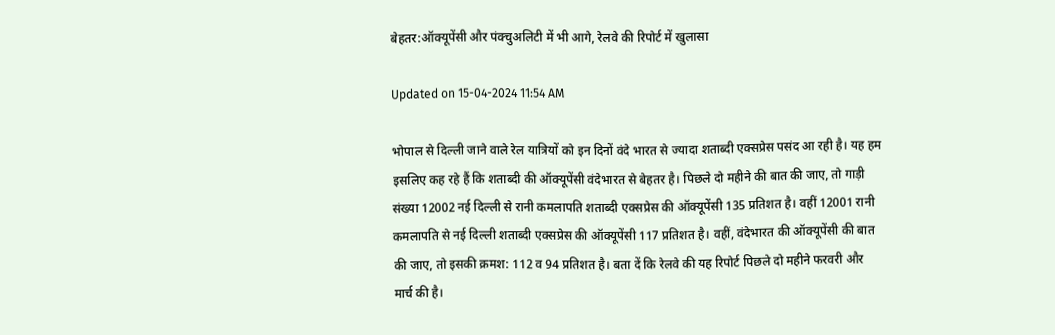बेहतर:ऑक्यूपेंसी और पंक्चुअलिटी में भी आगे, रेलवे की रिपोर्ट में खुलासा

Updated on 15-04-2024 11:54 AM

भोपाल से दिल्ली जाने वाले रेल यात्रियों को इन दिनों वंदे भारत से ज्यादा शताब्दी एक्सप्रेस पसंद आ रही है। यह हम इसलिए कह रहे हैं कि शताब्दी की ऑक्यूपेंसी वंदेभारत से बेहतर है। पिछले दो महीने की बात की जाए, तो गाड़ी संख्या 12002 नई दिल्ली से रानी कमलापति शताब्दी एक्सप्रेस की ऑक्यूपेंसी 135 प्रतिशत है। वहीं 12001 रानी कमलापति से नई दिल्ली शताब्दी एक्सप्रेस की ऑक्यूपेंसी 117 प्रतिशत है। वहीं, वंदेभारत की ऑक्यूपेंसी की बात की जाए, तो इसकी क्रमश: 112 व 94 प्रतिशत है। बता दें कि रेलवे की यह रिपोर्ट पिछले दो महीने फरवरी और मार्च की है।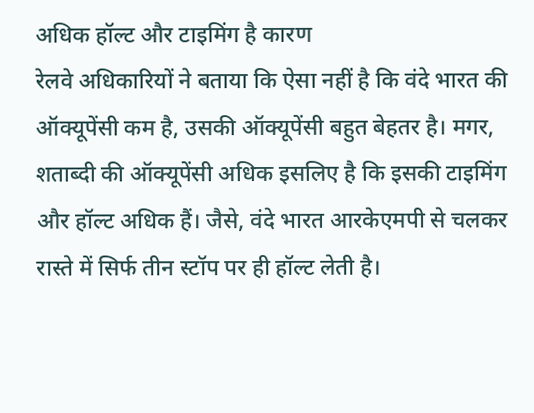अधिक हॉल्ट और टाइमिंग है कारण
रेलवे अधिकारियों ने बताया कि ऐसा नहीं है कि वंदे भारत की ऑक्यूपेंसी कम है, उसकी ऑक्यूपेंसी बहुत बेहतर है। मगर, शताब्दी की ऑक्यूपेंसी अधिक इसलिए है कि इसकी टाइमिंग और हॉल्ट अधिक हैं। जैसे, वंदे भारत आरकेएमपी से चलकर रास्ते में सिर्फ तीन स्टॉप पर ही हॉल्ट लेती है।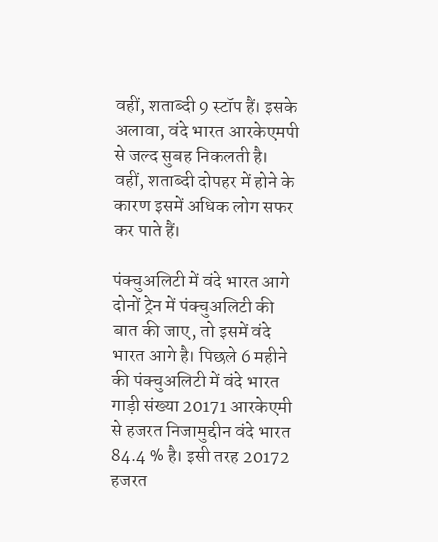वहीं, शताब्दी 9 स्टॉप हैं। इसके अलावा, वंदे भारत आरकेएमपी से जल्द सुबह निकलती है। वहीं, शताब्दी दोपहर में होने के कारण इसमें अधिक लोग सफर कर पाते हैं।

पंक्चुअलिटी में वंदे भारत आगे
दोनों ट्रेन में पंक्चुअलिटी की बात की जाए, तो इसमें वंदे भारत आगे है। पिछले 6 महीने की पंक्चुअलिटी में वंदे भारत गाड़ी संख्या 20171 आरकेएमी से हजरत निजामुद्दीन वंदे भारत 84.4 % है। इसी तरह 20172 हजरत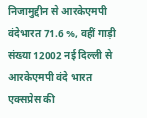निजामुद्दीन से आरकेएमपी वंदेभारत 71.6 %, वहीं गाड़ी संख्या 12002 नई दिल्ली से आरकेएमपी वंदे भारत एक्सप्रेस की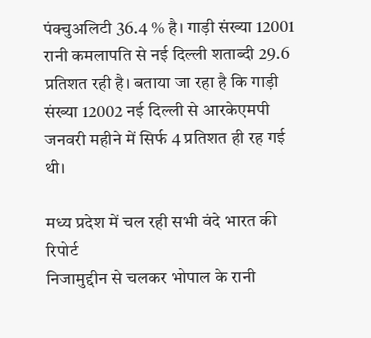पंक्चुअलिटी 36.4 % है। गाड़ी संख्या 12001 रानी कमलापति से नई दिल्ली शताब्दी 29.6 प्रतिशत रही है। बताया जा रहा है कि गाड़ी संख्या 12002 नई दिल्ली से आरकेएमपी जनवरी महीने में सिर्फ 4 प्रतिशत ही रह गई थी।

मध्य प्रदेश में चल रही सभी वंदे भारत की रिपोर्ट
निजामुद्दीन से चलकर भोपाल के रानी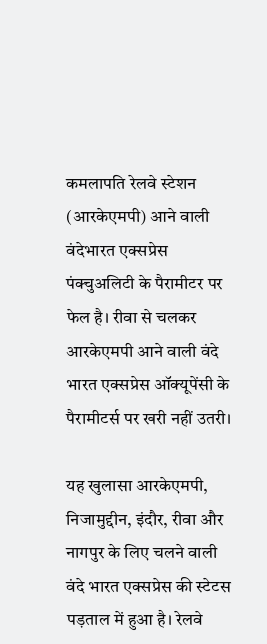कमलापति रेलवे स्टेशन (आरकेएमपी) आने वाली वंदेभारत एक्सप्रेस पंक्चुअलिटी के पैरामीटर पर फेल है। रीवा से चलकर आरकेएमपी आने वाली वंदे भारत एक्सप्रेस ऑक्यूपेंसी के पैरामीटर्स पर खरी नहीं उतरी।

यह खुलासा आरकेएमपी, निजामुद्दीन, इंदौर, रीवा और नागपुर के लिए चलने वाली वंदे भारत एक्सप्रेस की स्टेटस पड़ताल में हुआ है। रेलवे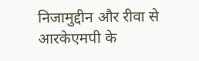निजामुद्दीन और रीवा से आरकेएमपी के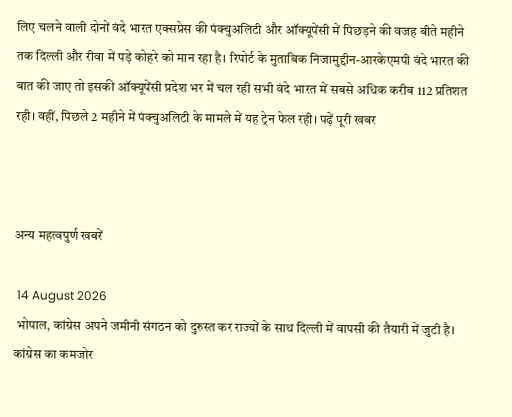लिए चलने वाली दोनों वंदे भारत एक्सप्रेस की पंक्चुअलिटी और ऑक्यूपेंसी में पिछड़ने की वजह बीते महीने तक दिल्ली और रीवा में पड़े कोहरे को मान रहा है। रिपोर्ट के मुताबिक निजामुद्दीन-आरकेएमपी वंदे भारत की बात की जाए तो इसकी ऑक्यूपेंसी प्रदेश भर में चल रही सभी वंदे भारत में सबसे अधिक करीब 112 प्रतिशत रही। वहीं, पिछले 2 महीने में पंक्चुअलिटी के मामले में यह ट्रेन फेल रही। पढ़ें पूरी खबर



अन्य महत्वपुर्ण खबरें

 14 August 2026
 भोपाल, कांग्रेस अपने जमीनी संगठन को दुरुस्त कर राज्यों के साथ दिल्ली में वापसी की तैयारी में जुटी है। कांग्रेस का कमजोर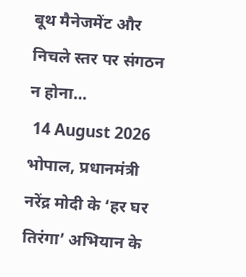बूथ मैनेजमेंट और निचले स्तर पर संगठन न होना…
 14 August 2026
भोपाल, प्रधानमंत्री नरेंद्र मोदी के ‘हर घर तिरंगा’ अभियान के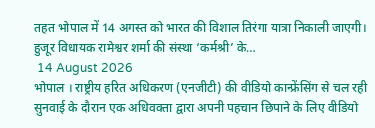तहत भोपाल में 14 अगस्त को भारत की विशाल तिरंगा यात्रा निकाली जाएगी। हुजूर विधायक रामेश्वर शर्मा की संस्था ‘कर्मश्री’ के…
 14 August 2026
भोपाल । राष्ट्रीय हरित अधिकरण (एनजीटी) की वीडियो कान्फ्रेंसिंग से चल रही सुनवाई के दौरान एक अधिवक्ता द्वारा अपनी पहचान छिपाने के लिए वीडियो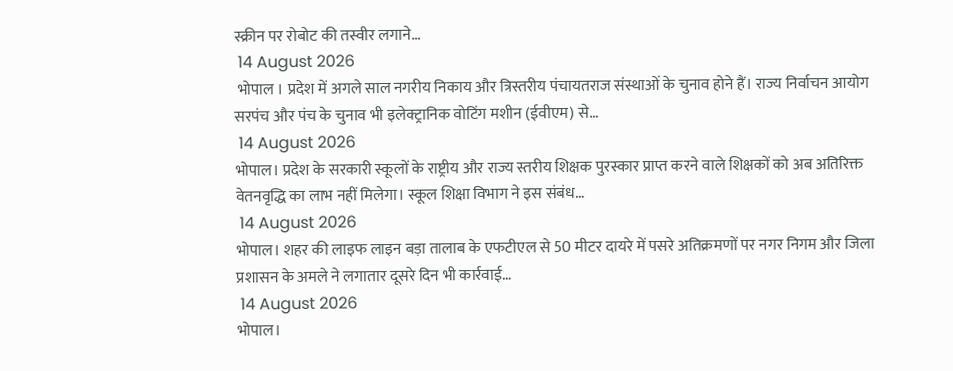स्क्रीन पर रोबोट की तस्वीर लगाने…
 14 August 2026
 भोपाल । प्रदेश में अगले साल नगरीय निकाय और त्रिस्तरीय पंचायतराज संस्थाओं के चुनाव होने हैं। राज्य निर्वाचन आयोग सरपंच और पंच के चुनाव भी इलेक्ट्रानिक वोटिंग मशीन (ईवीएम) से…
 14 August 2026
भोपाल। प्रदेश के सरकारी स्कूलों के राष्ट्रीय और राज्य स्तरीय शिक्षक पुरस्कार प्राप्त करने वाले शिक्षकों को अब अतिरिक्त वेतनवृद्धि का लाभ नहीं मिलेगा। स्कूल शिक्षा विभाग ने इस संबंध…
 14 August 2026
भोपाल। शहर की लाइफ लाइन बड़ा तालाब के एफटीएल से 50 मीटर दायरे में पसरे अतिक्रमणों पर नगर निगम और जिला प्रशासन के अमले ने लगातार दूसरे दिन भी कार्रवाई…
 14 August 2026
भोपाल।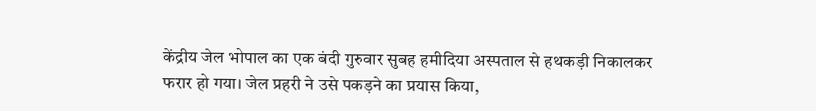केंद्रीय जेल भोपाल का एक बंदी गुरुवार सुबह हमीदिया अस्पताल से हथकड़ी निकालकर फरार हो गया। जेल प्रहरी ने उसे पकड़ने का प्रयास किया,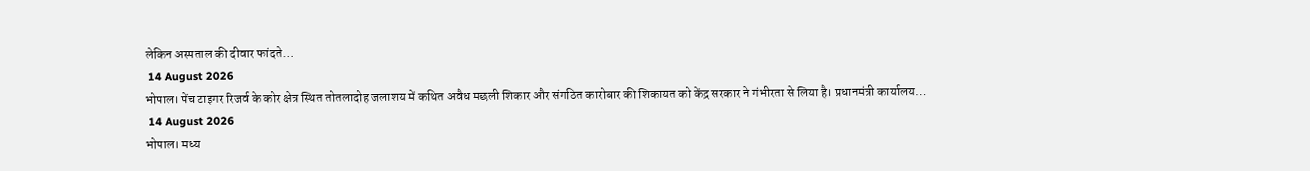लेकिन अस्पताल की दीवार फांदते…
 14 August 2026
भोपाल। पेंच टाइगर रिजर्व के कोर क्षेत्र स्थित तोतलादोह जलाशय में कथित अवैध मछली शिकार और संगठित कारोबार की शिकायत को केंद्र सरकार ने गंभीरता से लिया है। प्रधानमंत्री कार्यालय…
 14 August 2026
भोपाल। मध्य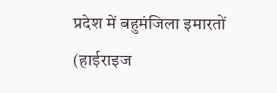प्रदेश में बहुमंजिला इमारतों (हाईराइज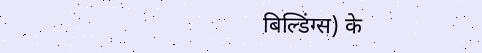बिल्डिंग्स) के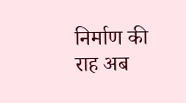निर्माण की राह अब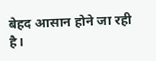बेहद आसान होने जा रही है।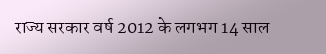राज्य सरकार वर्ष 2012 के लगभग 14 साल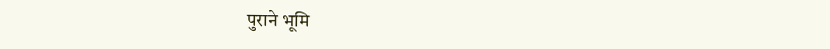पुराने भूमि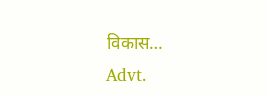विकास…
Advt.